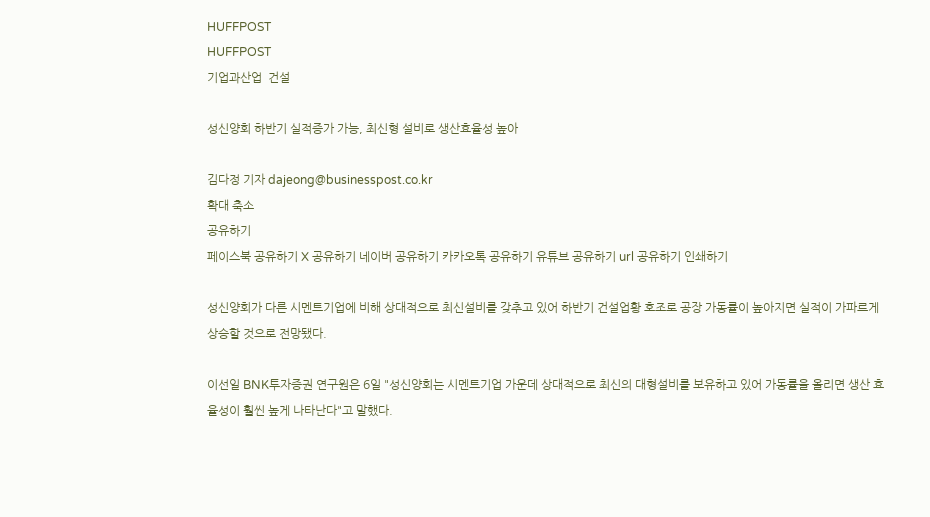HUFFPOST
HUFFPOST
기업과산업  건설

성신양회 하반기 실적증가 가능, 최신형 설비로 생산효율성 높아

김다정 기자 dajeong@businesspost.co.kr
확대 축소
공유하기
페이스북 공유하기 X 공유하기 네이버 공유하기 카카오톡 공유하기 유튜브 공유하기 url 공유하기 인쇄하기

성신양회가 다른 시멘트기업에 비해 상대적으로 최신설비를 갖추고 있어 하반기 건설업황 호조로 공장 가동률이 높아지면 실적이 가파르게 상승할 것으로 전망됐다.

이선일 BNK투자증권 연구원은 6일 "성신양회는 시멘트기업 가운데 상대적으로 최신의 대형설비를 보유하고 있어 가동률을 올리면 생산 효율성이 훨씬 높게 나타난다"고 말했다.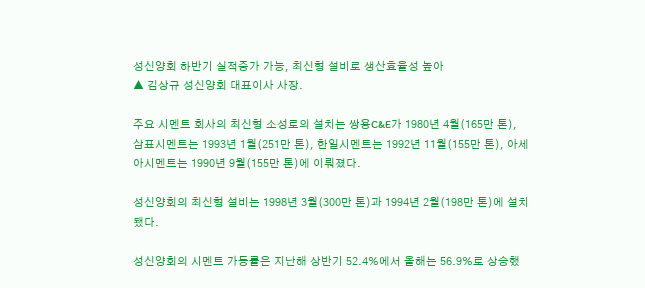성신양회 하반기 실적증가 가능, 최신형 설비로 생산효율성 높아
▲ 김상규 성신양회 대표이사 사장.

주요 시멘트 회사의 최신형 소성로의 설치는 쌍용C&E가 1980년 4월(165만 톤), 삼표시멘트는 1993년 1월(251만 톤), 한일시멘트는 1992년 11월(155만 톤), 아세아시멘트는 1990년 9월(155만 톤)에 이뤄졌다.

성신양회의 최신형 설비는 1998년 3월(300만 톤)과 1994년 2월(198만 톤)에 설치됐다.

성신양회의 시멘트 가동률은 지난해 상반기 52.4%에서 올해는 56.9%로 상승했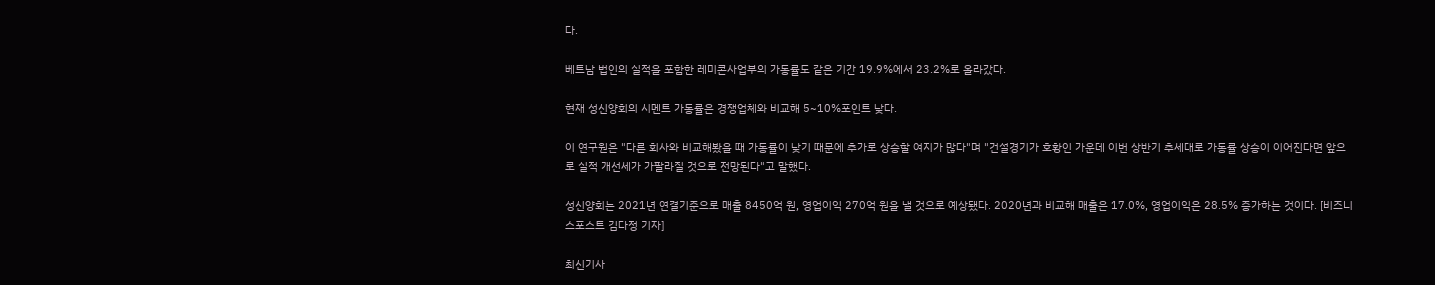다.

베트남 법인의 실적을 포함한 레미콘사업부의 가동률도 같은 기간 19.9%에서 23.2%로 올라갔다.

현재 성신양회의 시멘트 가동률은 경쟁업체와 비교해 5~10%포인트 낮다.

이 연구원은 "다른 회사와 비교해봤을 때 가동률이 낮기 때문에 추가로 상승할 여지가 많다"며 "건설경기가 호황인 가운데 이번 상반기 추세대로 가동률 상승이 이어진다면 앞으로 실적 개선세가 가팔라질 것으로 전망된다"고 말했다.

성신양회는 2021년 연결기준으로 매출 8450억 원, 영업이익 270억 원을 낼 것으로 예상됐다. 2020년과 비교해 매출은 17.0%, 영업이익은 28.5% 증가하는 것이다. [비즈니스포스트 김다정 기자]

최신기사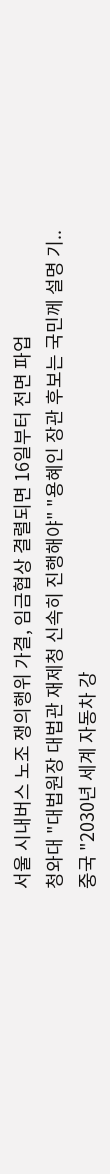서울 시내버스 노조 쟁의행위 가결, 임금협상 결렬되면 16일부터 전면 파업
청와대 "대법원장 대법관 재제청 신속히 진행해야" "용혜인 장관 후보는 국민께 설명 기..
중국 "2030년 세계 자동차 강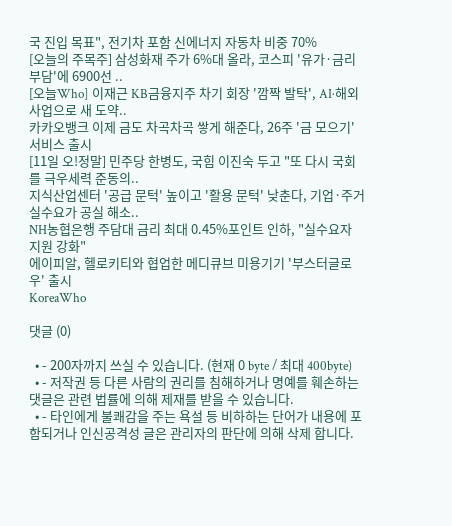국 진입 목표", 전기차 포함 신에너지 자동차 비중 70%
[오늘의 주목주] 삼성화재 주가 6%대 올라, 코스피 '유가·금리 부담'에 6900선 ..
[오늘Who] 이재근 KB금융지주 차기 회장 '깜짝 발탁', AI·해외사업으로 새 도약..
카카오뱅크 이제 금도 차곡차곡 쌓게 해준다, 26주 '금 모으기' 서비스 출시
[11일 오!정말] 민주당 한병도, 국힘 이진숙 두고 "또 다시 국회를 극우세력 준동의..
지식산업센터 '공급 문턱' 높이고 '활용 문턱' 낮춘다, 기업·주거 실수요가 공실 해소..
NH농협은행 주담대 금리 최대 0.45%포인트 인하, "실수요자 지원 강화"
에이피알, 헬로키티와 협업한 메디큐브 미용기기 '부스터글로우' 출시
KoreaWho

댓글 (0)

  • - 200자까지 쓰실 수 있습니다. (현재 0 byte / 최대 400byte)
  • - 저작권 등 다른 사람의 권리를 침해하거나 명예를 훼손하는 댓글은 관련 법률에 의해 제재를 받을 수 있습니다.
  • - 타인에게 불쾌감을 주는 욕설 등 비하하는 단어가 내용에 포함되거나 인신공격성 글은 관리자의 판단에 의해 삭제 합니다.